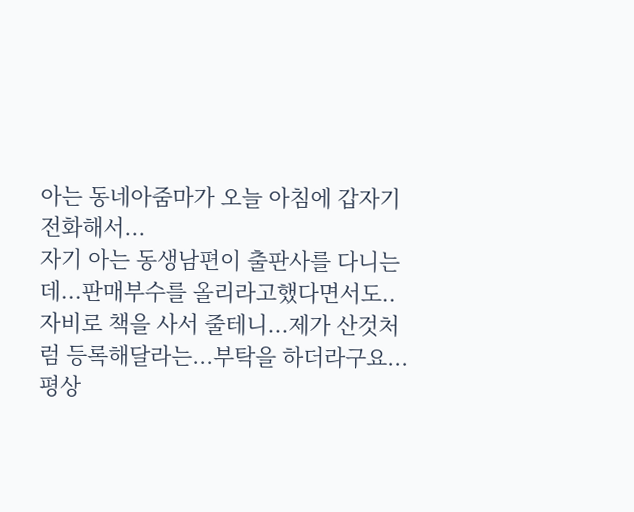아는 동네아줌마가 오늘 아침에 갑자기 전화해서...
자기 아는 동생남편이 출판사를 다니는데...판매부수를 올리라고했다면서도..
자비로 책을 사서 줄테니...제가 산것처럼 등록해달라는...부탁을 하더라구요...
평상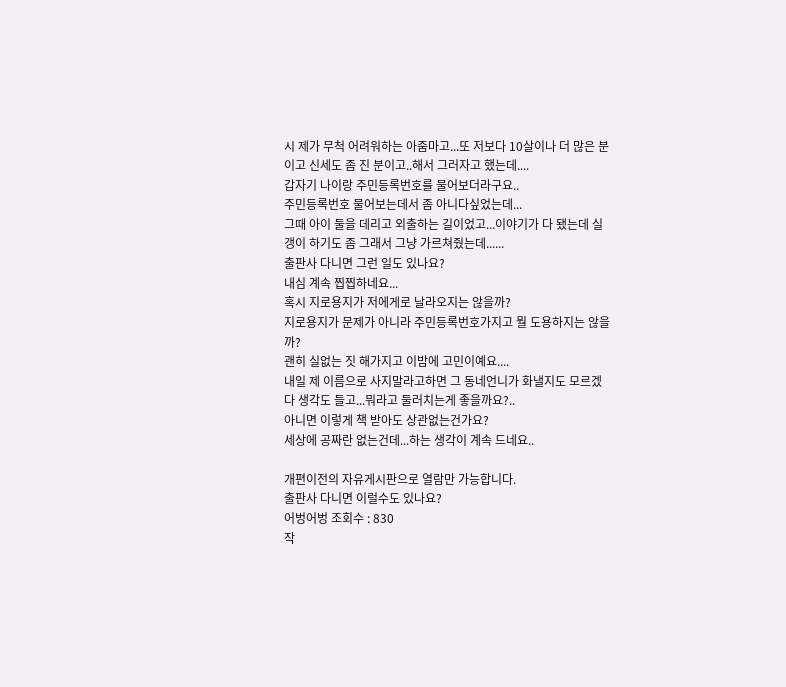시 제가 무척 어려워하는 아줌마고...또 저보다 10살이나 더 많은 분이고 신세도 좀 진 분이고..해서 그러자고 했는데....
갑자기 나이랑 주민등록번호를 물어보더라구요..
주민등록번호 물어보는데서 좀 아니다싶었는데...
그때 아이 둘을 데리고 외출하는 길이었고...이야기가 다 됐는데 실갱이 하기도 좀 그래서 그냥 가르쳐줬는데......
출판사 다니면 그런 일도 있나요?
내심 계속 찝찝하네요...
혹시 지로용지가 저에게로 날라오지는 않을까?
지로용지가 문제가 아니라 주민등록번호가지고 뭘 도용하지는 않을까?
괜히 실없는 짓 해가지고 이밤에 고민이예요....
내일 제 이름으로 사지말라고하면 그 동네언니가 화낼지도 모르겠다 생각도 들고...뭐라고 둘러치는게 좋을까요?..
아니면 이렇게 책 받아도 상관없는건가요?
세상에 공짜란 없는건데...하는 생각이 계속 드네요..

개편이전의 자유게시판으로 열람만 가능합니다.
출판사 다니면 이럴수도 있나요?
어벙어벙 조회수 : 830
작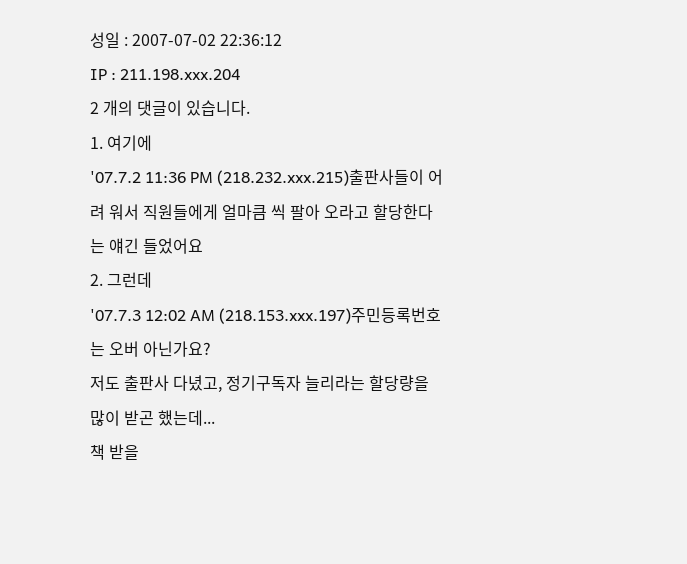성일 : 2007-07-02 22:36:12
IP : 211.198.xxx.204
2 개의 댓글이 있습니다.
1. 여기에
'07.7.2 11:36 PM (218.232.xxx.215)출판사들이 어려 워서 직원들에게 얼마큼 씩 팔아 오라고 할당한다는 얘긴 들었어요
2. 그런데
'07.7.3 12:02 AM (218.153.xxx.197)주민등록번호는 오버 아닌가요?
저도 출판사 다녔고, 정기구독자 늘리라는 할당량을 많이 받곤 했는데...
책 받을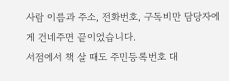사람 이름과 주소, 전화번호, 구독비만 담당자에게 건네주면 끝이었습니다.
서점에서 책 살 때도 주민등록번호 대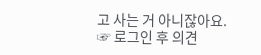고 사는 거 아니잖아요.
☞ 로그인 후 의견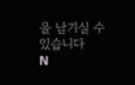을 남기실 수 있습니다
N